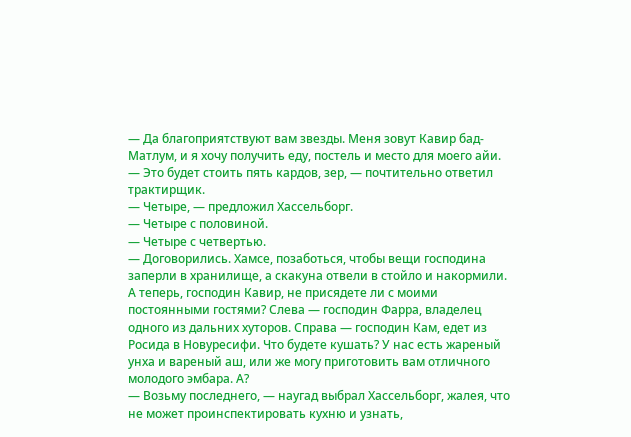— Да благоприятствуют вам звезды. Меня зовут Кавир бад-Матлум, и я хочу получить еду, постель и место для моего айи.
— Это будет стоить пять кардов, зер, — почтительно ответил трактирщик.
— Четыре, — предложил Хассельборг.
— Четыре с половиной.
— Четыре с четвертью.
— Договорились. Хамсе, позаботься, чтобы вещи господина заперли в хранилище, а скакуна отвели в стойло и накормили. А теперь, господин Кавир, не присядете ли с моими постоянными гостями? Слева — господин Фарра, владелец одного из дальних хуторов. Справа — господин Кам, едет из Росида в Новуресифи. Что будете кушать? У нас есть жареный унха и вареный аш, или же могу приготовить вам отличного молодого эмбара. А?
— Возьму последнего, — наугад выбрал Хассельборг, жалея, что не может проинспектировать кухню и узнать,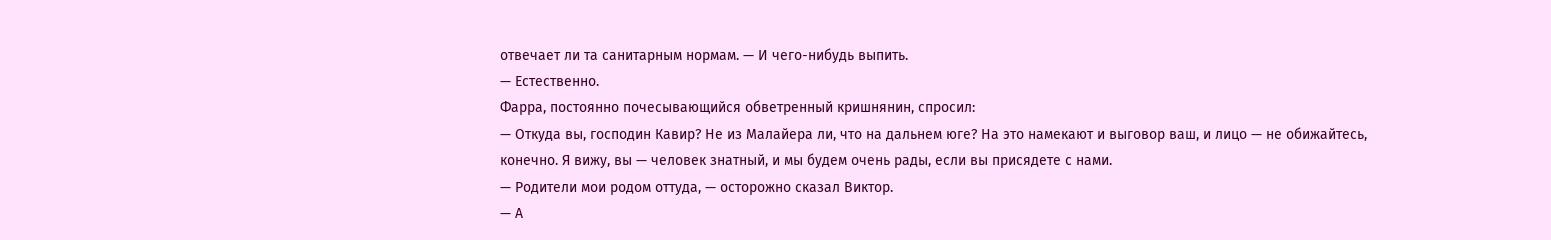отвечает ли та санитарным нормам. — И чего-нибудь выпить.
— Естественно.
Фарра, постоянно почесывающийся обветренный кришнянин, спросил:
— Откуда вы, господин Кавир? Не из Малайера ли, что на дальнем юге? На это намекают и выговор ваш, и лицо — не обижайтесь, конечно. Я вижу, вы — человек знатный, и мы будем очень рады, если вы присядете с нами.
— Родители мои родом оттуда, — осторожно сказал Виктор.
— А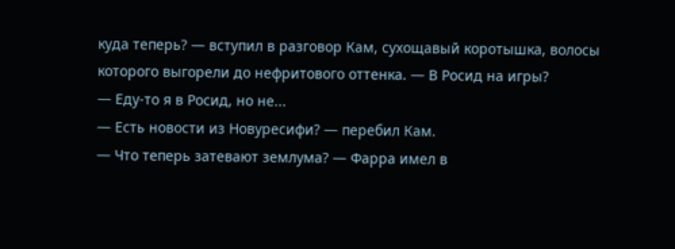куда теперь? — вступил в разговор Кам, сухощавый коротышка, волосы которого выгорели до нефритового оттенка. — В Росид на игры?
— Еду-то я в Росид, но не...
— Есть новости из Новуресифи? — перебил Кам.
— Что теперь затевают землума? — Фарра имел в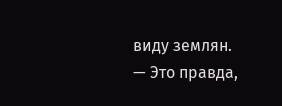виду землян.
— Это правда,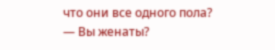что они все одного пола?
— Вы женаты?